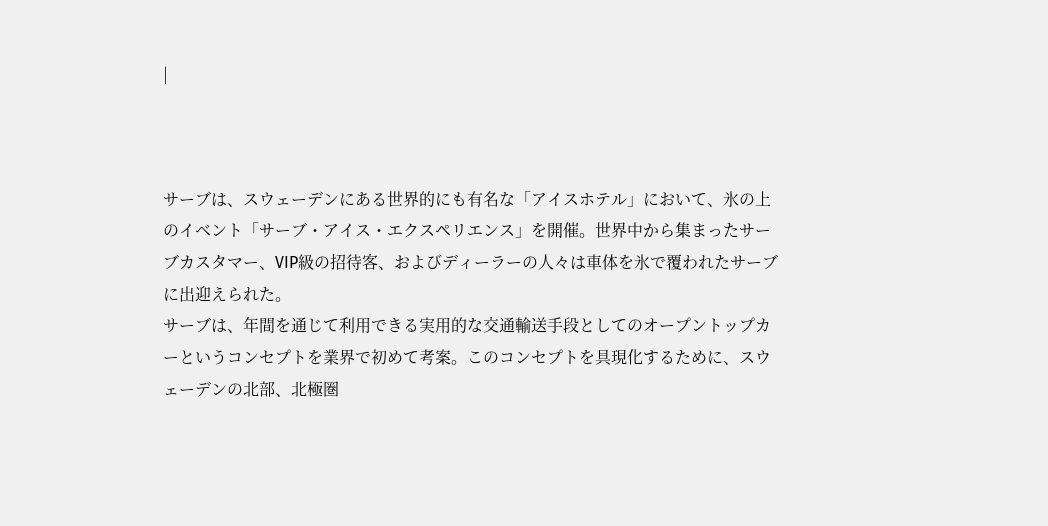|



サーブは、スウェーデンにある世界的にも有名な「アイスホテル」において、氷の上のイベント「サーブ・アイス・エクスペリエンス」を開催。世界中から集まったサーブカスタマー、VIP級の招待客、およびディーラーの人々は車体を氷で覆われたサーブに出迎えられた。
サーブは、年間を通じて利用できる実用的な交通輸送手段としてのオープントップカーというコンセプトを業界で初めて考案。このコンセプトを具現化するために、スウェーデンの北部、北極圏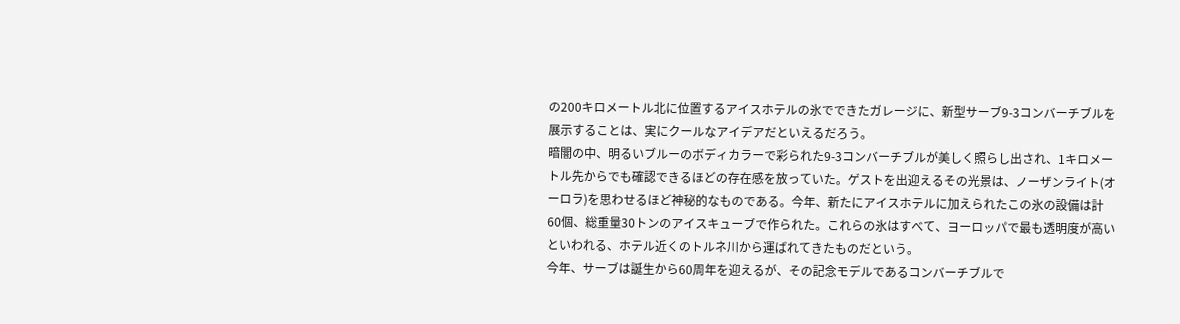の200キロメートル北に位置するアイスホテルの氷でできたガレージに、新型サーブ9-3コンバーチブルを展示することは、実にクールなアイデアだといえるだろう。
暗闇の中、明るいブルーのボディカラーで彩られた9-3コンバーチブルが美しく照らし出され、1キロメートル先からでも確認できるほどの存在感を放っていた。ゲストを出迎えるその光景は、ノーザンライト(オーロラ)を思わせるほど神秘的なものである。今年、新たにアイスホテルに加えられたこの氷の設備は計 60個、総重量30トンのアイスキューブで作られた。これらの氷はすべて、ヨーロッパで最も透明度が高いといわれる、ホテル近くのトルネ川から運ばれてきたものだという。
今年、サーブは誕生から60周年を迎えるが、その記念モデルであるコンバーチブルで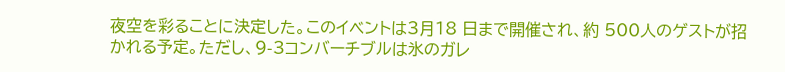夜空を彩ることに決定した。このイベントは3月18 日まで開催され、約 500人のゲストが招かれる予定。ただし、9-3コンバーチブルは氷のガレ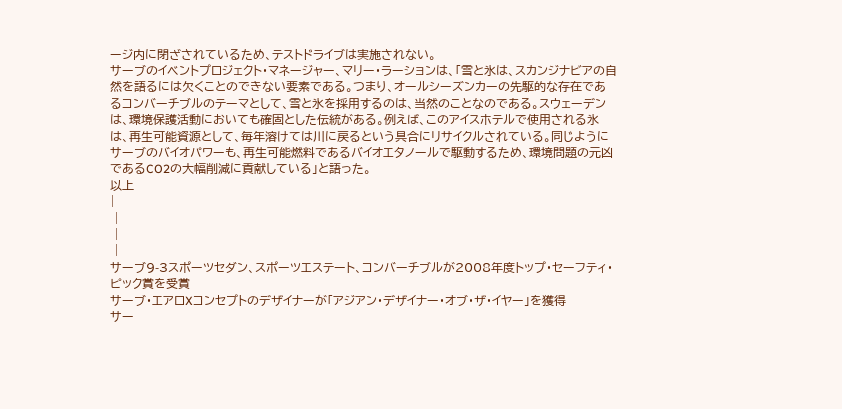ージ内に閉ざされているため、テストドライブは実施されない。
サーブのイベントプロジェクト・マネージャー、マリー・ラーションは、「雪と氷は、スカンジナビアの自然を語るには欠くことのできない要素である。つまり、オールシーズンカーの先駆的な存在であるコンバーチブルのテーマとして、雪と氷を採用するのは、当然のことなのである。スウェーデンは、環境保護活動においても確固とした伝統がある。例えば、このアイスホテルで使用される氷は、再生可能資源として、毎年溶けては川に戻るという具合にリサイクルされている。同じようにサーブのバイオパワーも、再生可能燃料であるバイオエタノールで駆動するため、環境問題の元凶であるCO2の大幅削減に貢献している」と語った。
以上
|
 |
 |
 |
サーブ9-3スポーツセダン、スポーツエステート、コンバーチブルが2008年度トップ・セーフティ・ピック賞を受賞
サーブ・エアロXコンセプトのデザイナーが「アジアン・デザイナー・オブ・ザ・イヤー」を獲得
サー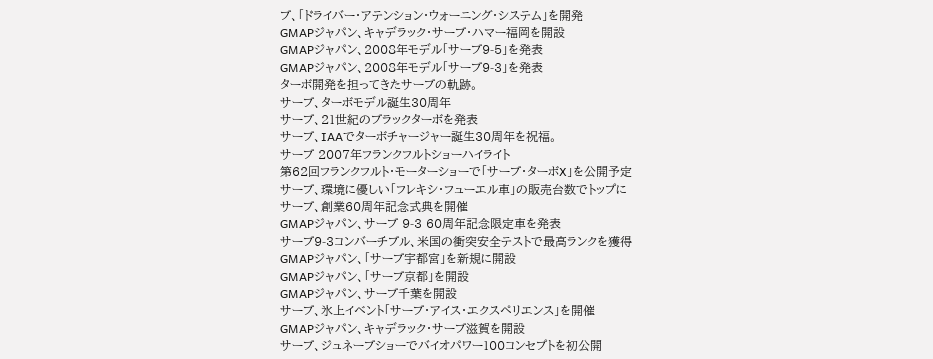ブ、「ドライバー・アテンション・ウォーニング・システム」を開発
GMAPジャパン、キャデラック・サーブ・ハマー福岡を開設
GMAPジャパン、2008年モデル「サーブ9-5」を発表
GMAPジャパン、2008年モデル「サーブ9-3」を発表
ターボ開発を担ってきたサーブの軌跡。
サーブ、ターボモデル誕生30周年
サーブ、21世紀のブラックターボを発表
サーブ、IAAでターボチャージャー誕生30周年を祝福。
サーブ 2007年フランクフルトショーハイライト
第62回フランクフルト・モーターショーで「サーブ・ターボX」を公開予定
サーブ、環境に優しい「フレキシ・フューエル車」の販売台数でトップに
サーブ、創業60周年記念式典を開催
GMAPジャパン、サーブ 9-3 60周年記念限定車を発表
サーブ9-3コンバーチブル、米国の衝突安全テストで最高ランクを獲得
GMAPジャパン、「サーブ宇都宮」を新規に開設
GMAPジャパン、「サーブ京都」を開設
GMAPジャパン、サーブ千葉を開設
サーブ、氷上イベント「サーブ・アイス・エクスペリエンス」を開催
GMAPジャパン、キャデラック・サーブ滋賀を開設
サーブ、ジュネーブショーでバイオパワー100コンセプトを初公開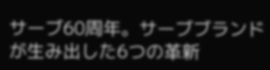サーブ60周年。サーブブランドが生み出した6つの革新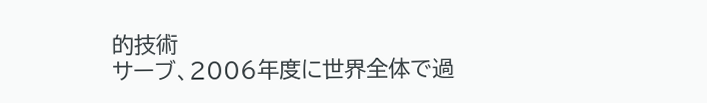的技術
サーブ、2006年度に世界全体で過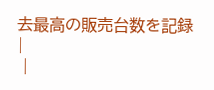去最高の販売台数を記録
|
 |